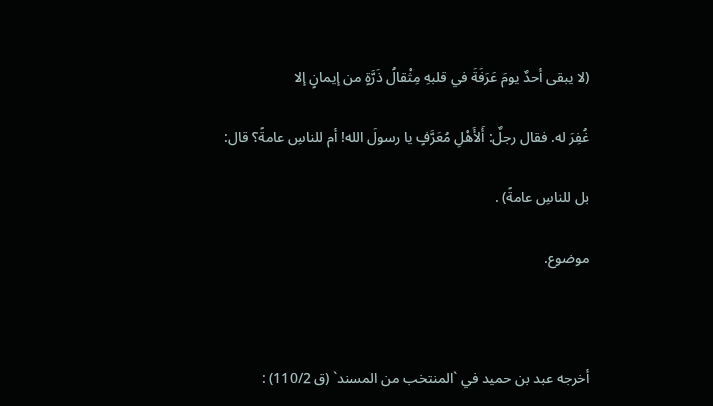(لا يبقى أحدٌ يومَ عَرَفَةَ في قلبهِ مِثْقالُ ذَرَّةٍ من إيمانٍ إلا

غُفِرَ له. فقال رجلٌ: أَلأَهْلِ مُعَرَّفٍ يا رسولَ الله! أم للناسِ عامةً؟ قال:

بل للناسِ عامةً) .

موضوع.



أخرجه عبد بن حميد في `المنتخب من المسند` (ق 110/2) :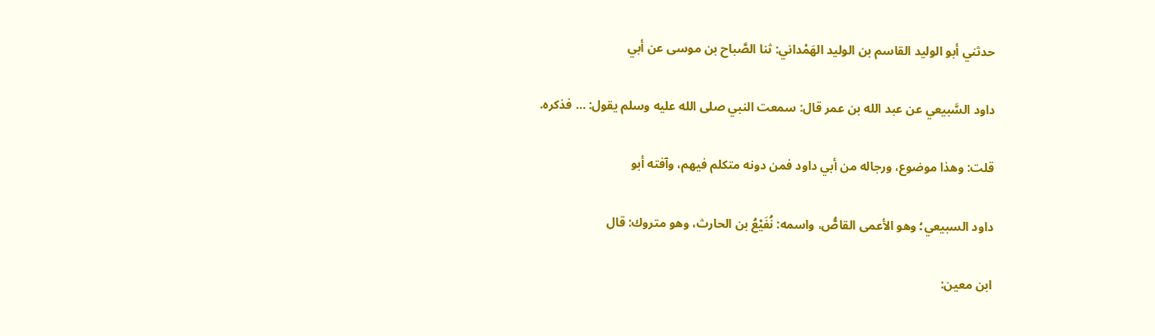حدثني أبو الوليد القاسم بن الوليد الهَمْداني: ثنا الصَّباح بن موسى عن أبي

داود السَّبيعي عن عبد الله بن عمر قال: سمعت النبي صلى الله عليه وسلم يقول: … فذكره.

قلت: وهذا موضوع، ورجاله من أبي داود فمن دونه متكلم فيهم، وآفته أبو

داود السبيعي؛ وهو الأعمى القاصُّ، واسمه: نُفَيْعُ بن الحارث، وهو متروك: قال

ابن معين: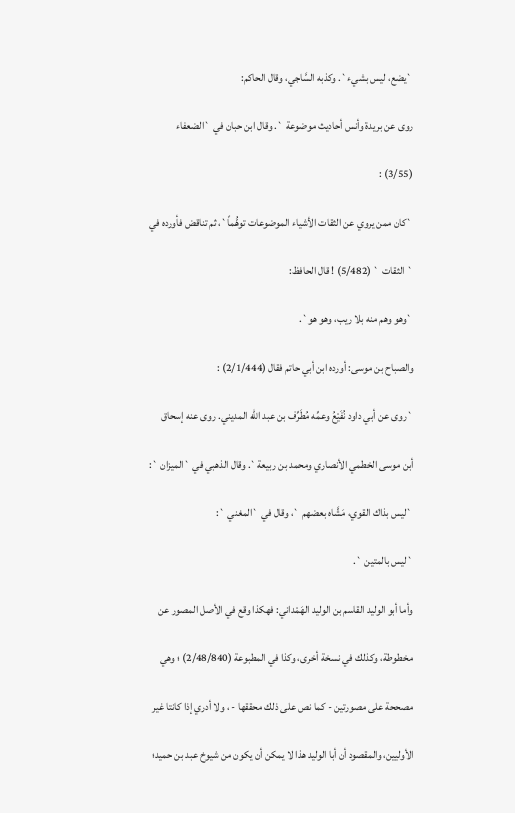`يضع، ليس بشيء`. وكذبه السَّاجي، وقال الحاكم:

روى عن بريدة وأنس أحاديث موضوعة `. وقال ابن حبان في `الضعفاء

(3/55) :

`كان ممن يروي عن الثقات الأشياء الموضوعات توهُّماً`، ثم تناقض فأورده في

` الثقات ` (5/482) ! قال الحافظ:

`وهو وهم منه بلا ريب، وهو هو`.

والصباح بن موسى: أورده ابن أبي حاتم فقال (2/1/444) :

`روى عن أبي داود نُفَيْعُ وعمِّه مُطَرِّف بن عبد الله المديني. روى عنه إسحاق

أبن موسى الخطمي الأنصاري ومحمد بن ربيعة`. وقال الذهبي في `الميزان `:

`ليس بذاك القوي، مَشَّاه بعضهم `، وقال في `المغني `:

`ليس بالمتين `.

وأما أبو الوليد القاسم بن الوليد الهَمْداني: فهكذا وقع في الأصل المصور عن

مخطوطة، وكذلك في نسخة أخرى، وكذا في المطبوعة (2/48/840) ؛ وهي

مصححة على مصورتين - كما نص على ذلك محققها - ، ولا أدري إذا كانتا غير

الأوليين، والمقصود أن أبا الوليد هذا لا يمكن أن يكون من شيوخ عبد بن حميد؛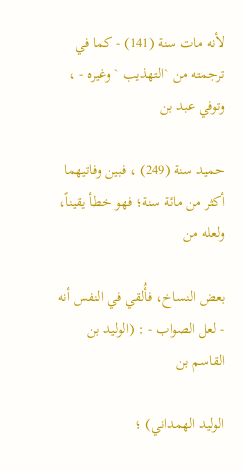لأنه مات سنة (141) - كما في ترجمته من `التهذيب ` وغيره - ، وتوفي عبد بن

حميد سنة (249) ، فبين وفاتيهما أكثر من مائة سنة؛ فهو خطأ يقيناً، ولعله من

بعض النساخ، فأُلقي في النفس أنه - لعل الصواب - : (الوليد بن القاسم بن

الوليد الهمداني) ؛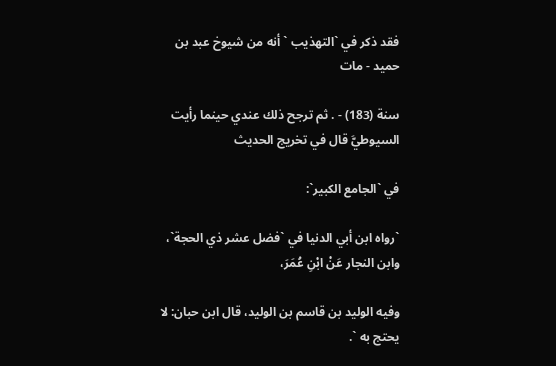فقد ذكر في `التهذيب ` أنه من شيوخ عبد بن حميد - مات

سنة (183) - . ثم ترجح ذلك عندي حينما رأيت السيوطيَّ قال في تخريج الحديث

في `الجامع الكبير`:

`رواه ابن أبي الدنيا في `فضل عشر ذي الحجة`، وابن النجار عَنْ ابْنِ عُمَرَ،

وفيه الوليد بن قاسم بن الوليد، قال ابن حبان: لا يحتج به `.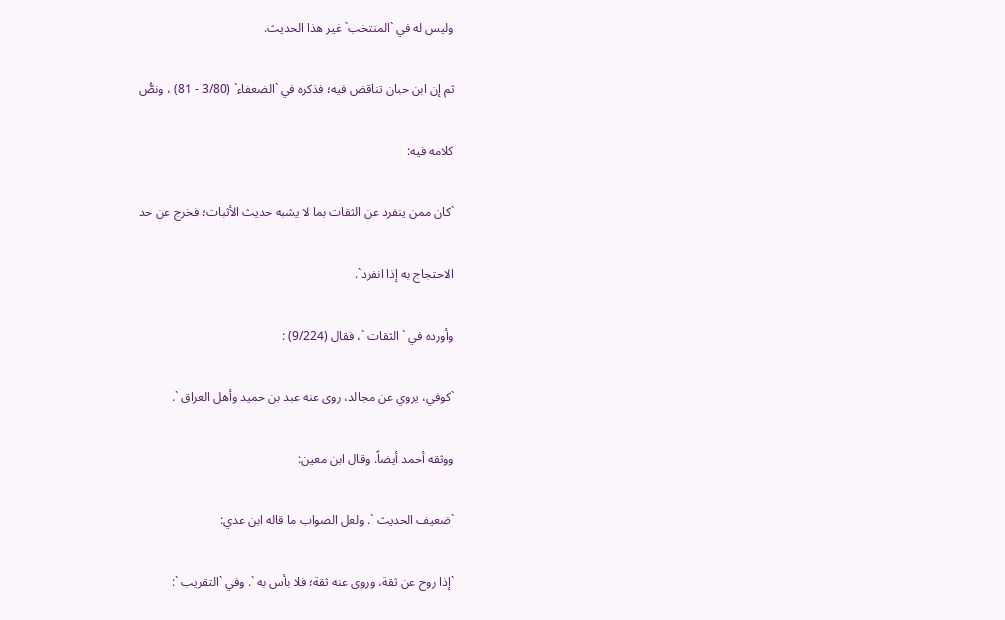وليس له في `المنتخب` غير هذا الحديث.

ثم إن ابن حبان تناقض فيه؛ فذكره في `الضعفاء` (3/80 - 81) ، ونصُّ

كلامه فيه:

`كان ممن ينفرد عن الثقات بما لا يشبه حديث الأثبات؛ فخرج عن حد

الاحتجاج به إذا انفرد`.

وأورده في ` الثقات `، فقال (9/224) :

`كوفي، يروي عن مجالد، روى عنه عبد بن حميد وأهل العراق `.

ووثقه أحمد أيضاً. وقال ابن معين:

`ضعيف الحديث `. ولعل الصواب ما قاله ابن عدي:

`إذا روح عن ثقة، وروى عنه ثقة؛ فلا بأس به `. وفي `التقريب `: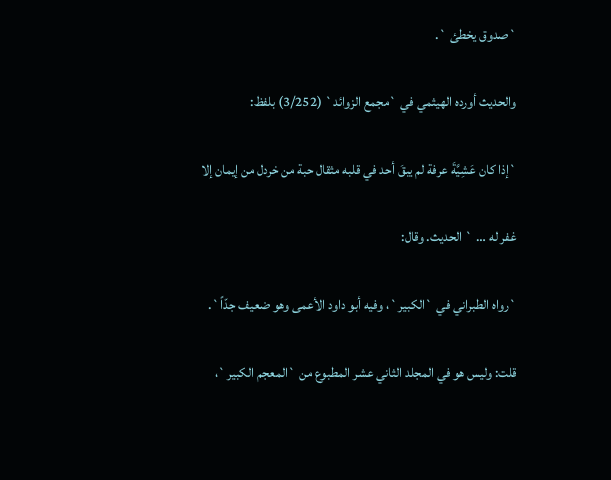`صدوق يخطئ `.

والحديث أورده الهيثمي في `مجمع الزوائد` (3/252) بلفظ:

`إذا كان عَشِيَّةَ عرفة لم يبقَ أحد في قلبه مثقال حبة من خردل من إيمان إلا

غفر له … ` الحديث. وقال:

`رواه الطبراني في `الكبير`، وفيه أبو داود الأعمى وهو ضعيف جدّاً`.

قلت: وليس هو في المجلد الثاني عشر المطبوع من `المعجم الكبير`،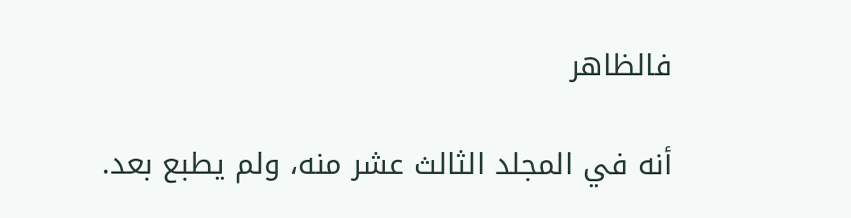فالظاهر

أنه في المجلد الثالث عشر منه، ولم يطبع بعد.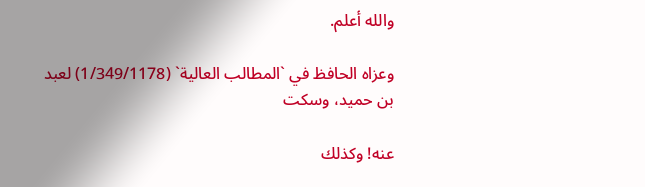والله أعلم.

وعزاه الحافظ في `المطالب العالية` (1/349/1178) لعبد بن حميد، وسكت

عنه! وكذلك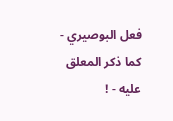فعل البوصيري - كما ذكر المعلق عليه - !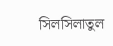সিলসিলাতুল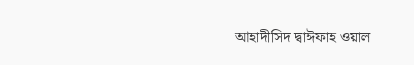আহাদীসিদ দ্বাঈফাহ ওয়াল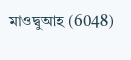মাওদ্বুআহ (6048)